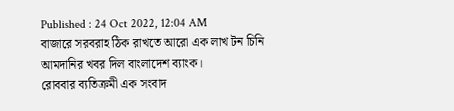Published : 24 Oct 2022, 12:04 AM
বাজারে সরবরাহ ঠিক রাখতে আরো এক লাখ টন চিনি আমদানির খবর দিল বাংলাদেশ ব্যাংক।
রোববার ব্যতিক্রমী এক সংবাদ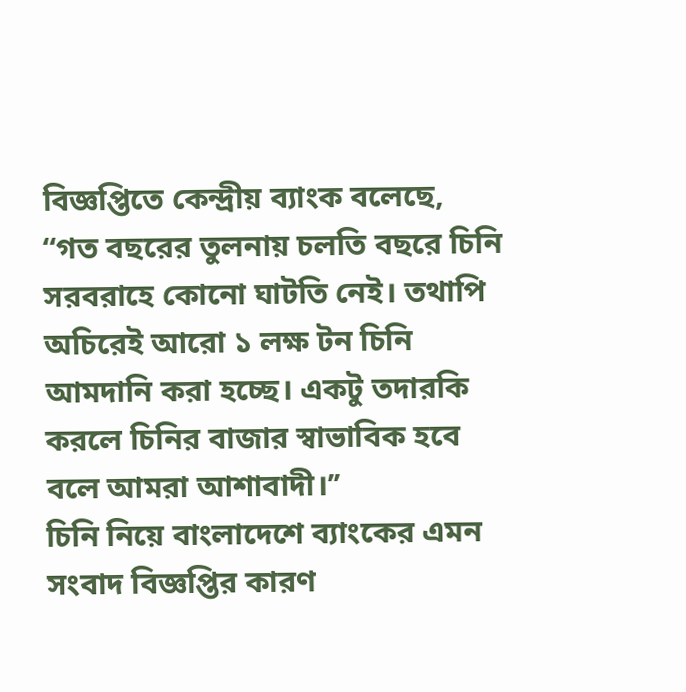বিজ্ঞপ্তিতে কেন্দ্রীয় ব্যাংক বলেছে, “গত বছরের তুলনায় চলতি বছরে চিনি সরবরাহে কোনো ঘাটতি নেই। তথাপি অচিরেই আরো ১ লক্ষ টন চিনি আমদানি করা হচ্ছে। একটু তদারকি করলে চিনির বাজার স্বাভাবিক হবে বলে আমরা আশাবাদী।’’
চিনি নিয়ে বাংলাদেশে ব্যাংকের এমন সংবাদ বিজ্ঞপ্তির কারণ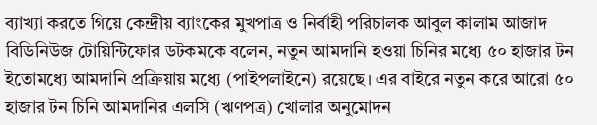ব্যাখ্যা করতে গিয়ে কেন্দ্রীয় ব্যাংকের মুখপাত্র ও নির্বাহী পরিচালক আবুল কালাম আজাদ বিডিনিউজ টোয়িন্টিফোর ডটকমকে বলেন, নতুন আমদানি হওয়া চিনির মধ্যে ৫০ হাজার টন ইতোমধ্যে আমদানি প্রক্রিয়ায় মধ্যে (পাইপলাইনে) রয়েছে। এর বাইরে নতুন করে আরো ৫০ হাজার টন চিনি আমদানির এলসি (ঋণপত্র) খোলার অনুমোদন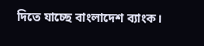দিতে যাচ্ছে বাংলাদেশ ব্যাংক।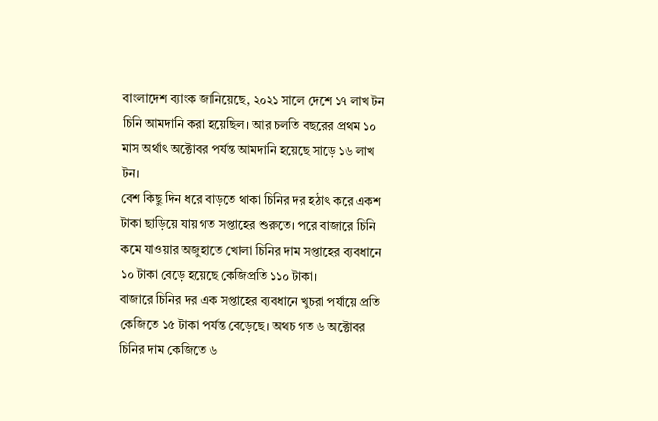বাংলাদেশ ব্যাংক জানিয়েছে, ২০২১ সালে দেশে ১৭ লাখ টন চিনি আমদানি করা হয়েছিল। আর চলতি বছরের প্রথম ১০ মাস অর্থাৎ অক্টোবর পর্যন্ত আমদানি হয়েছে সাড়ে ১৬ লাখ টন।
বেশ কিছু দিন ধরে বাড়তে থাকা চিনির দর হঠাৎ করে একশ টাকা ছাড়িয়ে যায় গত সপ্তাহের শুরুতে। পরে বাজারে চিনি কমে যাওয়ার অজুহাতে খোলা চিনির দাম সপ্তাহের ব্যবধানে ১০ টাকা বেড়ে হয়েছে কেজিপ্রতি ১১০ টাকা।
বাজারে চিনির দর এক সপ্তাহের ব্যবধানে খুচরা পর্যায়ে প্রতি কেজিতে ১৫ টাকা পর্যন্ত বেড়েছে। অথচ গত ৬ অক্টোবর চিনির দাম কেজিতে ৬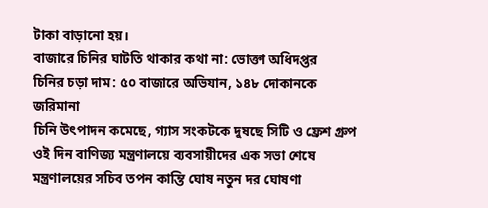টাকা বাড়ানো হয়।
বাজারে চিনির ঘাটতি থাকার কথা না: ভোক্তা অধিদপ্তর
চিনির চড়া দাম: ৫০ বাজারে অভিযান, ১৪৮ দোকানকে জরিমানা
চিনি উৎপাদন কমেছে, গ্যাস সংকটকে দুষছে সিটি ও ফ্রেশ গ্রুপ
ওই দিন বাণিজ্য মন্ত্রণালয়ে ব্যবসায়ীদের এক সভা শেষে মন্ত্রণালয়ের সচিব তপন কান্তি ঘোষ নতুন দর ঘোষণা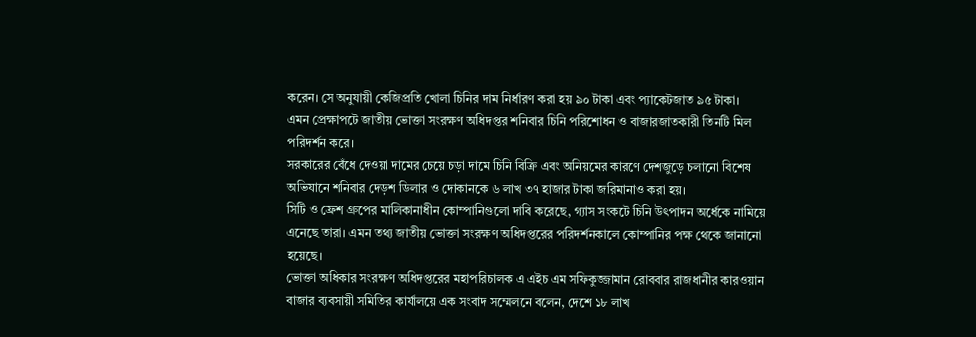করেন। সে অনুযায়ী কেজিপ্রতি খোলা চিনির দাম নির্ধারণ করা হয় ৯০ টাকা এবং প্যাকেটজাত ৯৫ টাকা।
এমন প্রেক্ষাপটে জাতীয় ভোক্তা সংরক্ষণ অধিদপ্তর শনিবার চিনি পরিশোধন ও বাজারজাতকারী তিনটি মিল পরিদর্শন করে।
সরকারের বেঁধে দেওয়া দামের চেয়ে চড়া দামে চিনি বিক্রি এবং অনিয়মের কারণে দেশজুড়ে চলানো বিশেষ অভিযানে শনিবার দেড়শ ডিলার ও দোকানকে ৬ লাখ ৩৭ হাজার টাকা জরিমানাও করা হয়।
সিটি ও ফ্রেশ গ্রুপের মালিকানাধীন কোম্পানিগুলো দাবি করেছে, গ্যাস সংকটে চিনি উৎপাদন অর্ধেকে নামিয়ে এনেছে তারা। এমন তথ্য জাতীয় ভোক্তা সংরক্ষণ অধিদপ্তরের পরিদর্শনকালে কোম্পানির পক্ষ থেকে জানানো হয়েছে।
ভোক্তা অধিকার সংরক্ষণ অধিদপ্তরের মহাপরিচালক এ এইচ এম সফিকুজ্জামান রোববার রাজধানীর কারওয়ান বাজার ব্যবসায়ী সমিতির কার্যালয়ে এক সংবাদ সম্মেলনে বলেন, দেশে ১৮ লাখ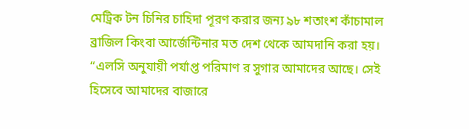মেট্রিক টন চিনির চাহিদা পূরণ করার জন্য ৯৮ শতাংশ কাঁচামাল ব্রাজিল কিংবা আর্জেন্টিনার মত দেশ থেকে আমদানি করা হয়।
“এলসি অনুযায়ী পর্যাপ্ত পরিমাণ র সুগার আমাদের আছে। সেই হিসেবে আমাদের বাজারে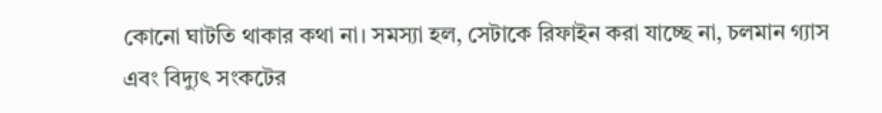কোনো ঘাটতি থাকার কথা না। সমস্যা হল, সেটাকে রিফাইন করা যাচ্ছে না, চলমান গ্যাস এবং বিদ্যুৎ সংকটের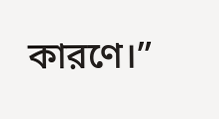কারণে।”